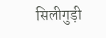सिलीगुड़ी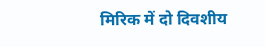मिरिक में दो दिवशीय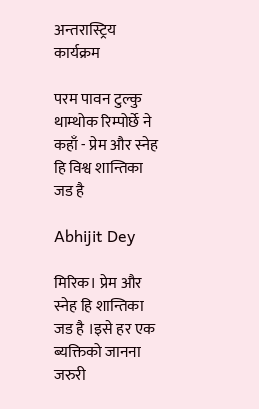अन्तरास्ट्रिय कार्यक्रम

परम पावन टुल्कु थाम्थोक रिम्पोर्छे ने कहाँ - प्रेम और स्नेह हि विश्व शान्तिका जड है

Abhijit Dey

मिरिक। प्रेम और स्नेह हि शान्तिका जड है ।इसे हर एक ब्यक्तिको जानना जरुरी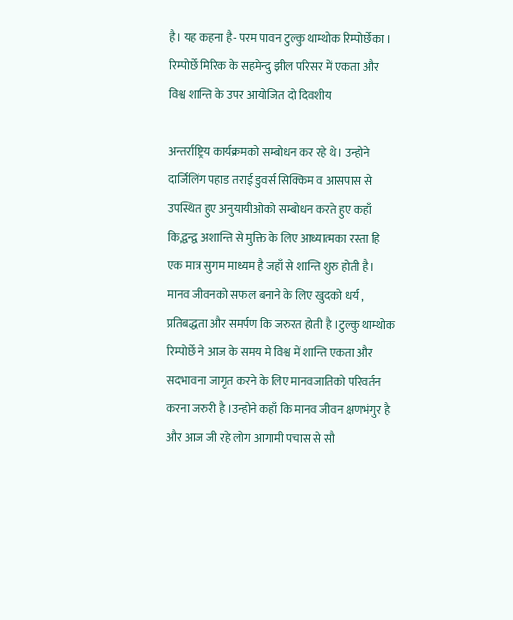है। यह कहना है- परम पावन टुल्कु थाम्थोक रिम्पोर्छेका । रिम्पोर्छे मिरिक के सहमेन्दु झील परिसर में एकता और विश्व शान्ति के उपर आयोजित दो दिवशीय

अन्तर्राष्ट्रिय कार्यक्रमको सम्बोधन कर रहे थे। उन्होने दार्जिलिंग पहाड तराई डुवर्स सिक्किम व आसपास से उपस्थित हुए अनुयायीओको सम्बोधन करते हुए कहाँ कि,द्वन्द्व अशान्ति से मुक्ति के लिए आध्यात्मका रस्ता हि एक मात्र सुगम माध्यम है जहाँ से शान्ति शुरु होती है। मानव जीवनको सफल बनाने के लिए खुदको धर्य , प्रतिबद्धता और समर्पण कि जरुरत होती है ।टुल्कु थाम्थोक रिम्पोर्छे ने आज के समय मे विश्व में शान्ति एकता और सदभावना जागृत करने के लिए मानवजातिको परिवर्तन करना जरुरी है ।उन्होने कहाँ कि मानव जीवन क्षणभंगुर है और आज जी रहे लोग आगामी पचास से सौ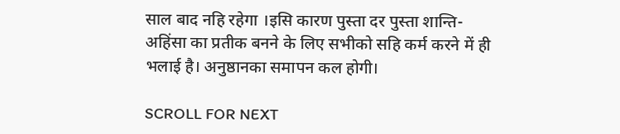साल बाद नहि रहेगा ।इसि कारण पुस्ता दर पुस्ता शान्ति-अहिंसा का प्रतीक बनने के लिए सभीको सहि कर्म करने में ही भलाई है। अनुष्ठानका समापन कल होगी।

SCROLL FOR NEXT